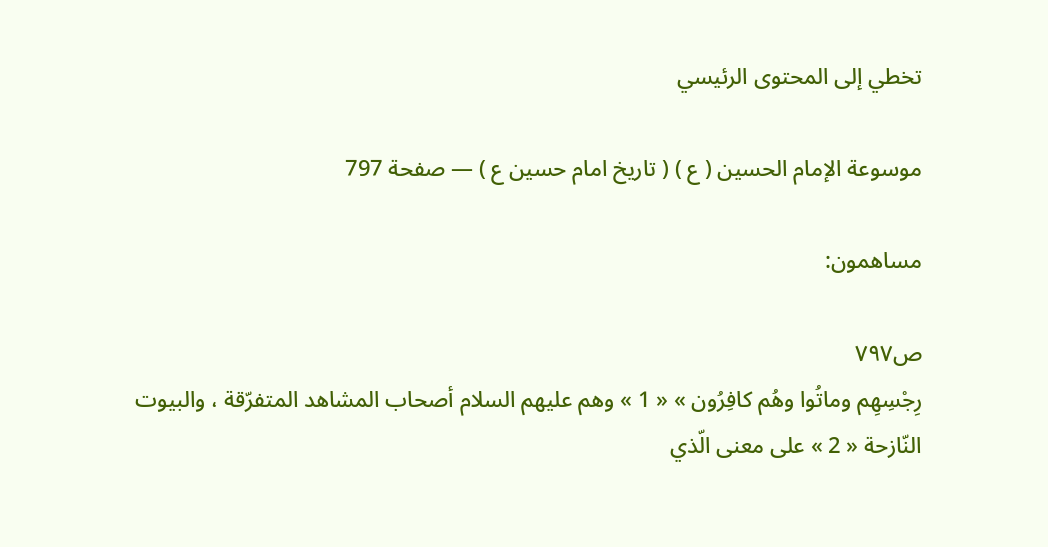تخطي إلى المحتوى الرئيسي

موسوعة الإمام الحسين ( ع ) ( تاريخ امام حسين ع ) — صفحة 797

مساهمون:

ص٧٩٧
رِجْسِهِم وماتُوا وهُم كافِرُون » « 1 » وهم عليهم السلام أصحاب المشاهد المتفرّقة ، والبيوت النّازحة « 2 » على معنى الّذي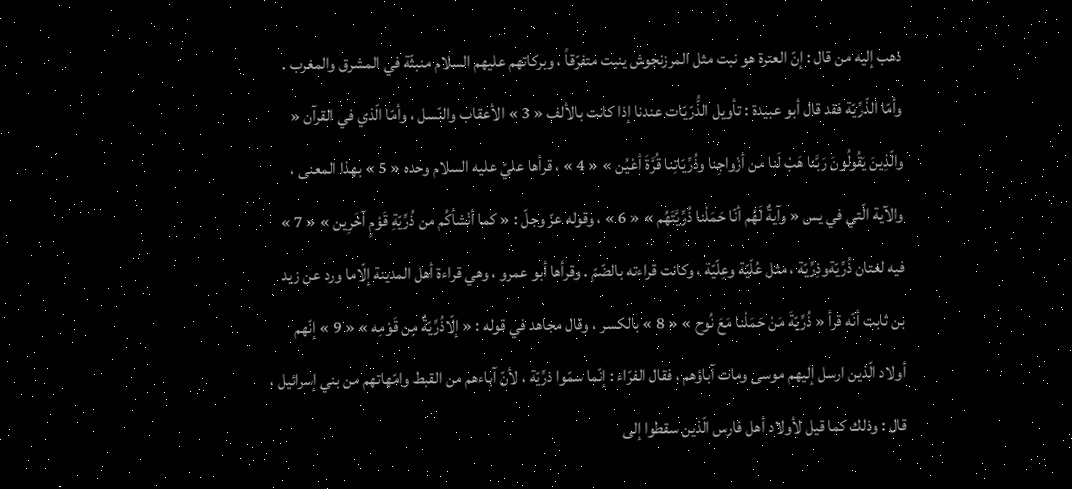ذهب إليه من قال : إنّ العترة هو نبت مثل المرزنجوش ينبت متفرّقاً ، وبركاتهم عليهم السلام منبثّة في المشرق والمغرب . وأمّا الذّرِّيّة فقد قال أبو عبيدة : تأويل الذُّرّيّات عندنا إذا كانت بالألف « 3 » الأعقاب والنّسل ، وأمّا الّذي في القرآن « والّذِينَ يَقُولُونَ رَبَّنا هَبْ لَنا من أزْواجِنا وذُرِّيّاتِنا قُرَّةَ أعْيُن » « 4 » ، قرأها عليّ عليه السلام وحده « 5 » بهذا المعنى ، والآية الّتي في يس « وآيةٌ لَهُم أنّا حَمَلْنا ذُرِّيَّتَهُم » « 6 » ، وقوله عزّ وجلّ : « كما أنْشأكُم من ذُرِّيّةِ قَوْمٍ آخَرِين » « 7 » فيه لغتان ذُرِّيّةوذِرِّيّة ، مثل عُلّيّة وعِلّيّة ، وكانت قراءته بالضّمّ . وقرأها أبو عمرو ، وهي قراءة أهل المدينة إلّاما ورد عن زيد بن ثابت أنّه قرأ « ذُرِّيّةَ مَنْ حَمَلْنا مَعَ نُوح » « 8 » بالكسر ، وقال مجاهد في قوله : « إلّاذُرِّيّةٌ مِن قَوْمِه » « 9 » إنّهم أولاد الّذين ارسل إليهم موسى ومات آباؤهم ، فقال الفرّاء : إنّما سمّوا ذرِّيّة ، لأنّ آباءهم من القبط وامّهاتهم من بني إسرائيل ، قال : وذلك كما قيل لأولاد أهل فارس الّذين سقطوا إلى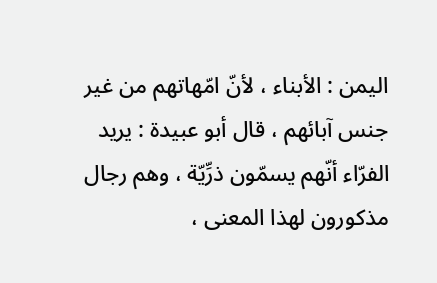اليمن : الأبناء ، لأنّ امّهاتهم من غير جنس آبائهم ، قال أبو عبيدة : يريد الفرّاء أنّهم يسمّون ذرِّيّة ، وهم رجال مذكورون لهذا المعنى ،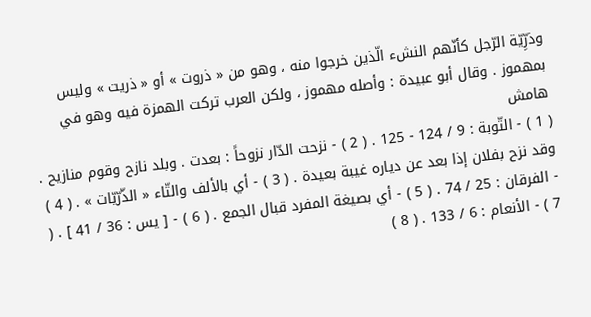وذرِّيّة الرّجل كأنّهم النشء الّذين خرجوا منه ، وهو من « ذروت » أو « ذريت » وليس بمهموز . وقال أبو عبيدة : وأصله مهموز ، ولكن العرب تركت الهمزة فيه وهو في
هامش
( 1 ) - التّوبة : 9 / 124 - 125 . ( 2 ) - نزحت الدّار نزوحاً : بعدت . وبلد نازح وقوم منازيح . وقد نزح بفلان إذا بعد عن دياره غيبة بعيدة . ( 3 ) - أي بالألف والتّاء « الذّرّيّات » . ( 4 ) - الفرقان : 25 / 74 . ( 5 ) - أي بصيغة المفرد قبال الجمع . ( 6 ) - [ يس : 36 / 41 ] . ( 7 ) - الأنعام : 6 / 133 . ( 8 )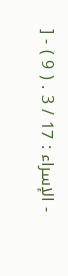- الإسراء : 17 / 3 . ( 9 ) - [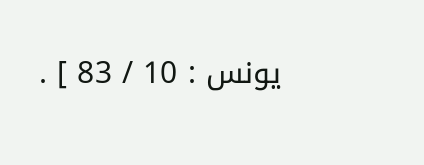يونس : 10 / 83 ] .